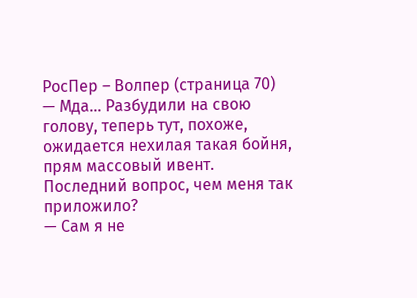РосПер – Волпер (страница 70)
— Мда… Разбудили на свою голову, теперь тут, похоже, ожидается нехилая такая бойня, прям массовый ивент. Последний вопрос, чем меня так приложило?
— Сам я не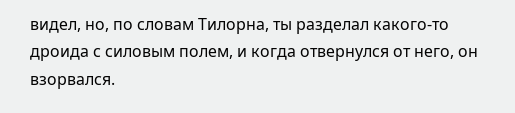видел, но, по словам Тилорна, ты разделал какого-то дроида с силовым полем, и когда отвернулся от него, он взорвался.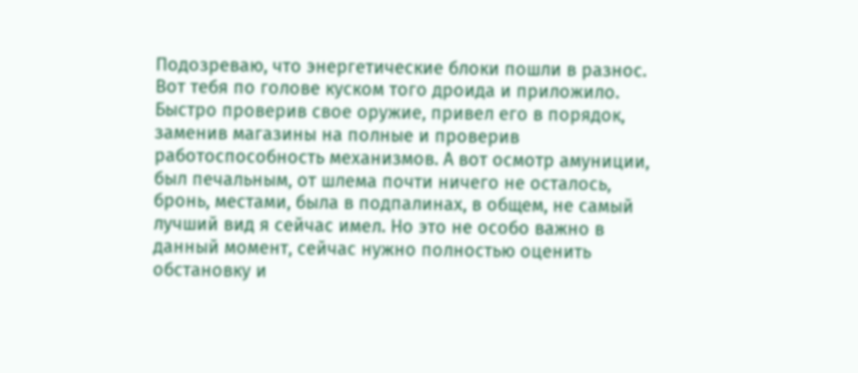Подозреваю, что энергетические блоки пошли в разнос. Вот тебя по голове куском того дроида и приложило.
Быстро проверив свое оружие, привел его в порядок, заменив магазины на полные и проверив работоспособность механизмов. А вот осмотр амуниции, был печальным, от шлема почти ничего не осталось, бронь, местами, была в подпалинах, в общем, не самый лучший вид я сейчас имел. Но это не особо важно в данный момент, сейчас нужно полностью оценить обстановку и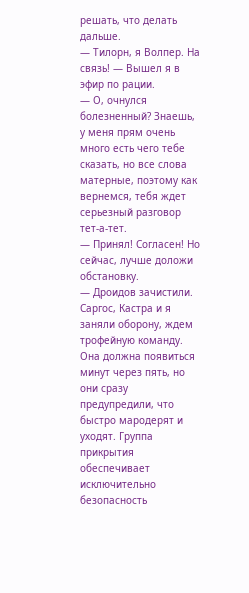решать, что делать дальше.
— Тилорн, я Волпер. На связь! — Вышел я в эфир по рации.
— О, очнулся болезненный? Знаешь, у меня прям очень много есть чего тебе сказать, но все слова матерные, поэтому как вернемся, тебя ждет серьезный разговор тет-а-тет.
— Принял! Согласен! Но сейчас, лучше доложи обстановку.
— Дроидов зачистили. Саргос, Кастра и я заняли оборону, ждем трофейную команду. Она должна появиться минут через пять, но они сразу предупредили, что быстро мародерят и уходят. Группа прикрытия обеспечивает исключительно безопасность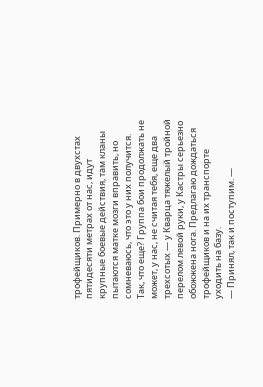трофейщиков. Примерно в двухстах пятидесяти метрах от нас, идут крупные боевые действия, там кланы пытаются матке мозги вправить, но сомневаюсь, что это у них получится. Так, что еще? Группа бои продолжать не может, у нас, не считая тебя, еще два трехсотых — у Кварца тяжелый тройной перелом левой руки, у Кастры серьезно обожжена нога. Предлагаю дождаться трофейщиков и на их транспорте уходить на базу.
— Принял, так и поступим. —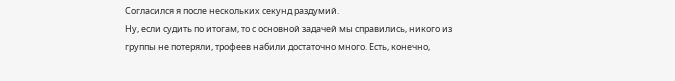Согласился я после нескольких секунд раздумий.
Ну, если судить по итогам, то с основной задачей мы справились, никого из группы не потеряли, трофеев набили достаточно много. Есть, конечно,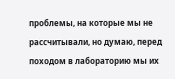проблемы, на которые мы не рассчитывали, но думаю, перед походом в лабораторию мы их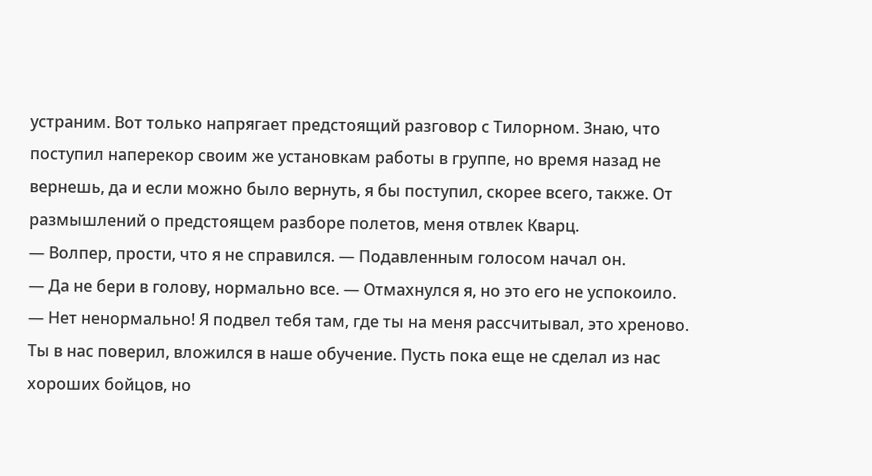устраним. Вот только напрягает предстоящий разговор с Тилорном. Знаю, что поступил наперекор своим же установкам работы в группе, но время назад не вернешь, да и если можно было вернуть, я бы поступил, скорее всего, также. От размышлений о предстоящем разборе полетов, меня отвлек Кварц.
— Волпер, прости, что я не справился. — Подавленным голосом начал он.
— Да не бери в голову, нормально все. — Отмахнулся я, но это его не успокоило.
— Нет ненормально! Я подвел тебя там, где ты на меня рассчитывал, это хреново. Ты в нас поверил, вложился в наше обучение. Пусть пока еще не сделал из нас хороших бойцов, но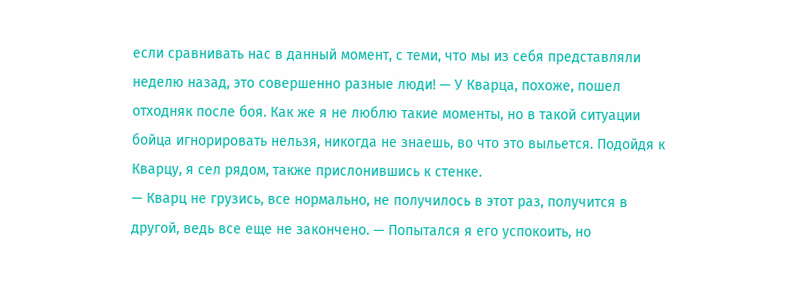если сравнивать нас в данный момент, с теми, что мы из себя представляли неделю назад, это совершенно разные люди! — У Кварца, похоже, пошел отходняк после боя. Как же я не люблю такие моменты, но в такой ситуации бойца игнорировать нельзя, никогда не знаешь, во что это выльется. Подойдя к Кварцу, я сел рядом, также прислонившись к стенке.
— Кварц не грузись, все нормально, не получилось в этот раз, получится в другой, ведь все еще не закончено. — Попытался я его успокоить, но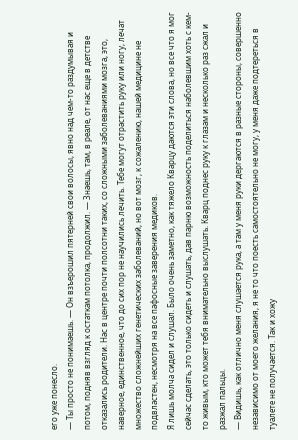его уже понесло.
— Ты просто не понимаешь. — Он взъерошил пятерней свои волосы, явно над чем-то раздумывая и потом, подняв взгляд к остаткам потолка, продолжил. — Знаешь, там, в реале, от нас еще в детстве отказались родители. Нас в центре почти полсотни таких, со сложными заболеваниями мозга, это, наверное, единственное, что до сих пор не научились лечить. Тебе могут отрастить руку или ногу, лечат множество сложнейших генетических заболеваний, но вот мозг, к сожалению, нашей медицине не подвластен, несмотря на все пафосные заверения медиков.
Я лишь молча сидел и слушал. Было очень заметно, как тяжело Кварцу даются эти слова, но все что я мог сейчас сделать, это только сидеть и слушать, дав парню возможность поделиться наболевшим хоть с кем-то живым, кто может тебя внимательно выслушать. Кварц поднес руку к глазам и несколько раз сжал и разжал пальцы.
— Видишь, как отлично меня слушается рука, а там у меня руки дергаются в разные стороны, совершенно независимо от моего желания, я не то что поесть самостоятельно не могу, у меня даже подтереться в туалете не получается. Так и хожу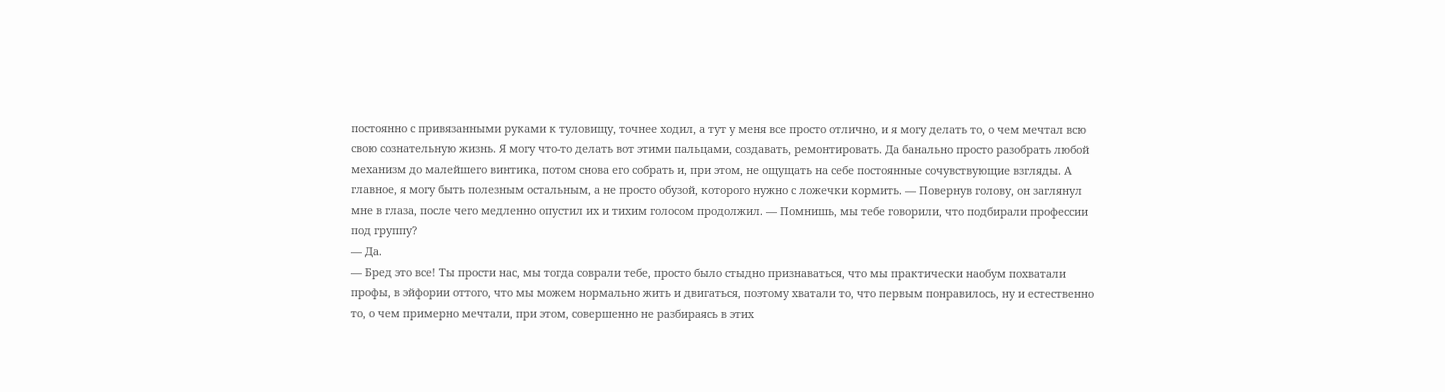постоянно с привязанными руками к туловищу, точнее ходил, а тут у меня все просто отлично, и я могу делать то, о чем мечтал всю свою сознательную жизнь. Я могу что-то делать вот этими пальцами, создавать, ремонтировать. Да банально просто разобрать любой механизм до малейшего винтика, потом снова его собрать и, при этом, не ощущать на себе постоянные сочувствующие взгляды. А главное, я могу быть полезным остальным, а не просто обузой, которого нужно с ложечки кормить. — Повернув голову, он заглянул мне в глаза, после чего медленно опустил их и тихим голосом продолжил. — Помнишь, мы тебе говорили, что подбирали профессии под группу?
— Да.
— Бред это все! Ты прости нас, мы тогда соврали тебе, просто было стыдно признаваться, что мы практически наобум похватали профы, в эйфории оттого, что мы можем нормально жить и двигаться, поэтому хватали то, что первым понравилось, ну и естественно то, о чем примерно мечтали, при этом, совершенно не разбираясь в этих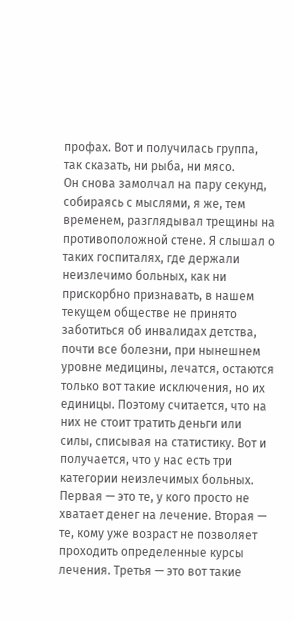профах. Вот и получилась группа, так сказать, ни рыба, ни мясо.
Он снова замолчал на пару секунд, собираясь с мыслями, я же, тем временем, разглядывал трещины на противоположной стене. Я слышал о таких госпиталях, где держали неизлечимо больных, как ни прискорбно признавать, в нашем текущем обществе не принято заботиться об инвалидах детства, почти все болезни, при нынешнем уровне медицины, лечатся, остаются только вот такие исключения, но их единицы. Поэтому считается, что на них не стоит тратить деньги или силы, списывая на статистику. Вот и получается, что у нас есть три категории неизлечимых больных. Первая — это те, у кого просто не хватает денег на лечение. Вторая — те, кому уже возраст не позволяет проходить определенные курсы лечения. Третья — это вот такие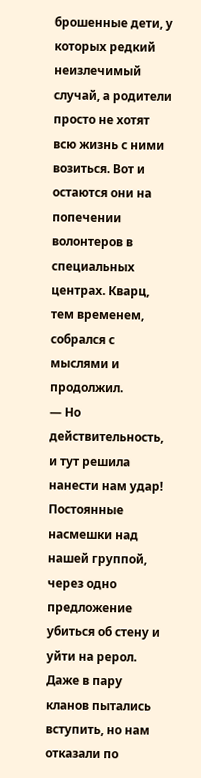брошенные дети, у которых редкий неизлечимый случай, а родители просто не хотят всю жизнь с ними возиться. Вот и остаются они на попечении волонтеров в специальных центрах. Кварц, тем временем, собрался с мыслями и продолжил.
— Но действительность, и тут решила нанести нам удар! Постоянные насмешки над нашей группой, через одно предложение убиться об стену и уйти на рерол. Даже в пару кланов пытались вступить, но нам отказали по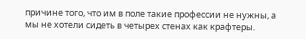причине того, что им в поле такие профессии не нужны, а мы не хотели сидеть в четырех стенах как крафтеры.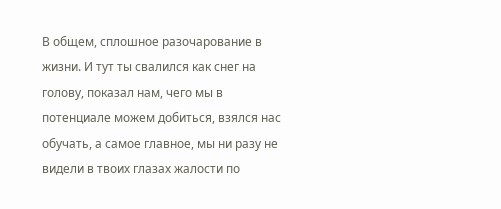В общем, сплошное разочарование в жизни. И тут ты свалился как снег на голову, показал нам, чего мы в потенциале можем добиться, взялся нас обучать, а самое главное, мы ни разу не видели в твоих глазах жалости по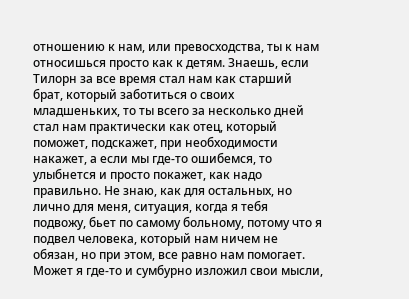отношению к нам, или превосходства, ты к нам относишься просто как к детям. Знаешь, если Тилорн за все время стал нам как старший брат, который заботиться о своих младшеньких, то ты всего за несколько дней стал нам практически как отец, который поможет, подскажет, при необходимости накажет, а если мы где-то ошибемся, то улыбнется и просто покажет, как надо правильно. Не знаю, как для остальных, но лично для меня, ситуация, когда я тебя подвожу, бьет по самому больному, потому что я подвел человека, который нам ничем не обязан, но при этом, все равно нам помогает. Может я где-то и сумбурно изложил свои мысли,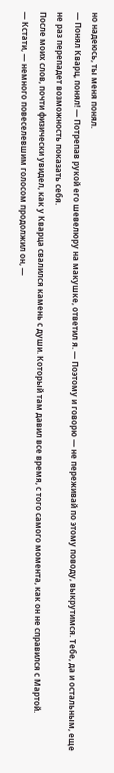но надеюсь, ты меня понял.
— Понял Кварц, понял! — Потрепав рукой его шевелюру на макушке, ответил я. — Поэтому и говорю — не переживай по этому поводу, выкрутимся. Тебе, да и остальным, еще не раз перепадет возможность показать себя.
После моих слов, почти физически увидел, как у Кварца свалился камень с души. Который там давил все время, с того самого момента, как он не справился с Мартой.
— Кстати, — немного повеселевшим голосом продолжил он, —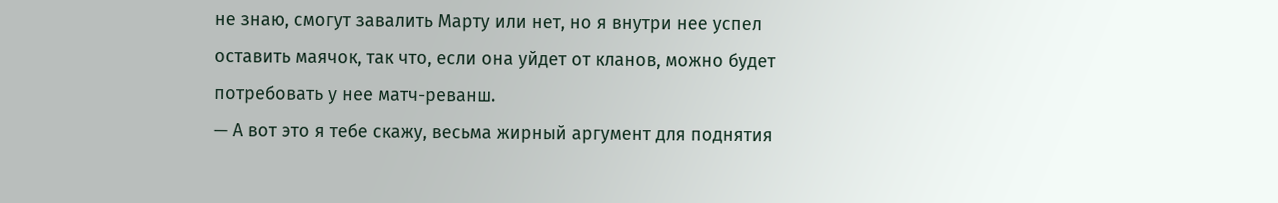не знаю, смогут завалить Марту или нет, но я внутри нее успел оставить маячок, так что, если она уйдет от кланов, можно будет потребовать у нее матч-реванш.
— А вот это я тебе скажу, весьма жирный аргумент для поднятия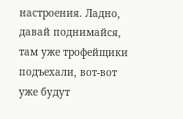настроения. Ладно, давай поднимайся, там уже трофейщики подъехали, вот-вот уже будут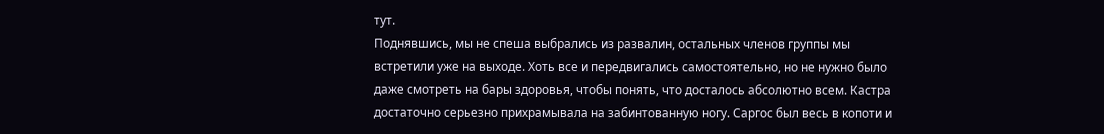тут.
Поднявшись, мы не спеша выбрались из развалин, остальных членов группы мы встретили уже на выходе. Хоть все и передвигались самостоятельно, но не нужно было даже смотреть на бары здоровья, чтобы понять, что досталось абсолютно всем. Кастра достаточно серьезно прихрамывала на забинтованную ногу. Саргос был весь в копоти и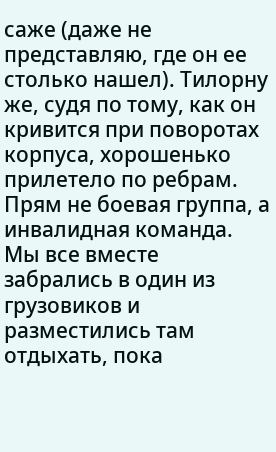саже (даже не представляю, где он ее столько нашел). Тилорну же, судя по тому, как он кривится при поворотах корпуса, хорошенько прилетело по ребрам. Прям не боевая группа, а инвалидная команда. Мы все вместе забрались в один из грузовиков и разместились там отдыхать, пока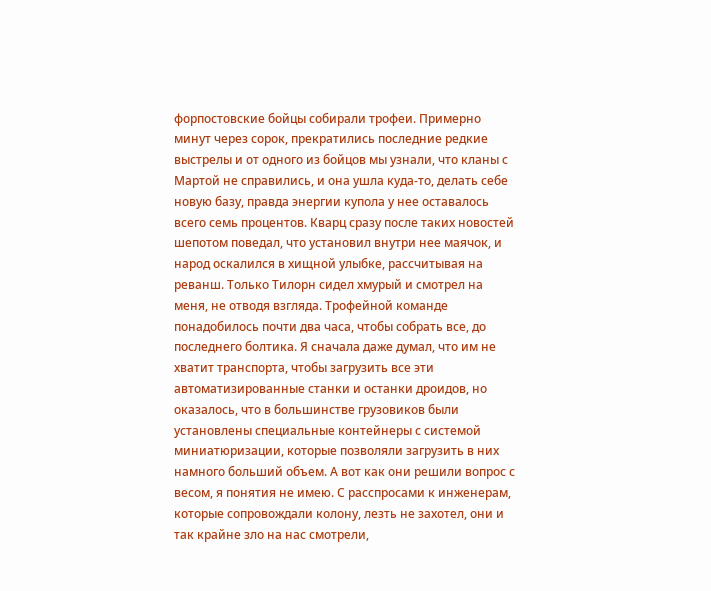форпостовские бойцы собирали трофеи. Примерно минут через сорок, прекратились последние редкие выстрелы и от одного из бойцов мы узнали, что кланы с Мартой не справились, и она ушла куда-то, делать себе новую базу, правда энергии купола у нее оставалось всего семь процентов. Кварц сразу после таких новостей шепотом поведал, что установил внутри нее маячок, и народ оскалился в хищной улыбке, рассчитывая на реванш. Только Тилорн сидел хмурый и смотрел на меня, не отводя взгляда. Трофейной команде понадобилось почти два часа, чтобы собрать все, до последнего болтика. Я сначала даже думал, что им не хватит транспорта, чтобы загрузить все эти автоматизированные станки и останки дроидов, но оказалось, что в большинстве грузовиков были установлены специальные контейнеры с системой миниатюризации, которые позволяли загрузить в них намного больший объем. А вот как они решили вопрос с весом, я понятия не имею. С расспросами к инженерам, которые сопровождали колону, лезть не захотел, они и так крайне зло на нас смотрели,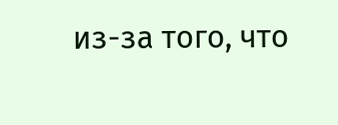из-за того, что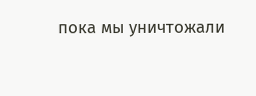пока мы уничтожали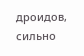дроидов, сильно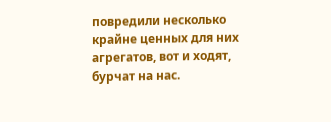повредили несколько крайне ценных для них агрегатов, вот и ходят, бурчат на нас.